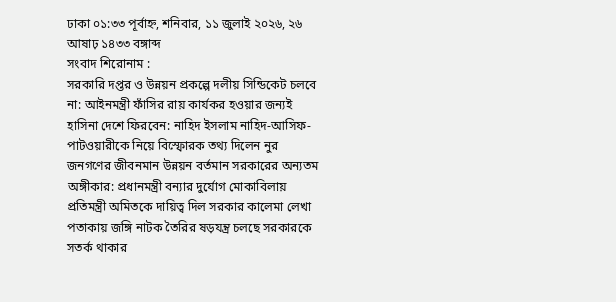ঢাকা ০১:৩৩ পূর্বাহ্ন, শনিবার, ১১ জুলাই ২০২৬, ২৬ আষাঢ় ১৪৩৩ বঙ্গাব্দ
সংবাদ শিরোনাম :
সরকারি দপ্তর ও উন্নয়ন প্রকল্পে দলীয় সিন্ডিকেট চলবে না: আইনমন্ত্রী ফাঁসির রায় কার্যকর হওয়ার জন্যই হাসিনা দেশে ফিরবেন: নাহিদ ইসলাম নাহিদ-আসিফ-পাটওয়ারীকে নিয়ে বিস্ফোরক তথ্য দিলেন নুর জনগণের জীবনমান উন্নয়ন বর্তমান সরকারের অন্যতম অঙ্গীকার: প্রধানমন্ত্রী বন্যার দুর্যোগ মোকাবিলায় প্রতিমন্ত্রী অমিতকে দায়িত্ব দিল সরকার কালেমা লেখা পতাকায় জঙ্গি নাটক তৈরির ষড়যন্ত্র চলছে সরকারকে সতর্ক থাকার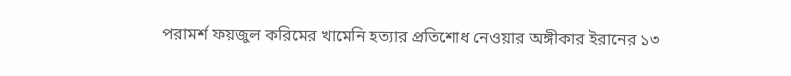পরামর্শ ফয়জুল করিমের খামেনি হত্যার প্রতিশোধ নেওয়ার অঙ্গীকার ইরানের ১৩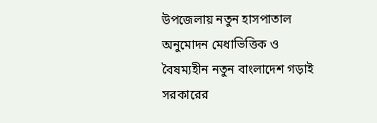উপজেলায় নতুন হাসপাতাল অনুমোদন মেধাভিত্তিক ও বৈষম্যহীন নতুন বাংলাদেশ গড়াই সরকারের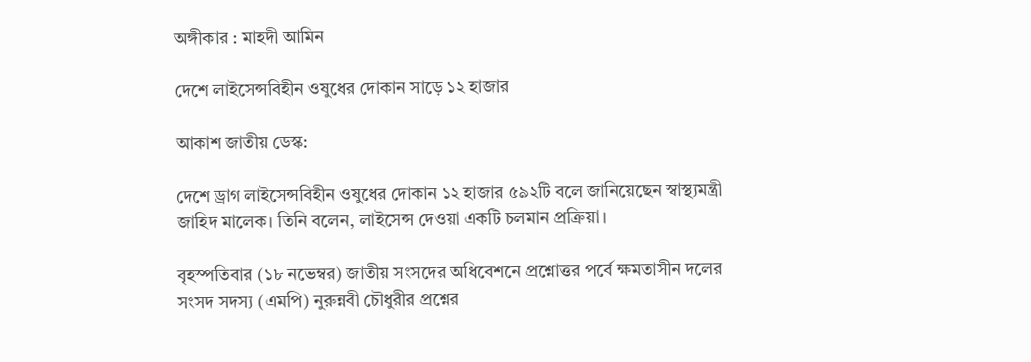অঙ্গীকার : মাহদী আমিন

দেশে লাইসেন্সবিহীন ওষুধের দোকান সাড়ে ১২ হাজার

আকাশ জাতীয় ডেস্ক:

দেশে ড্রাগ লাইসেন্সবিহীন ওষুধের দোকান ১২ হাজার ৫৯২টি বলে জানিয়েছেন স্বাস্থ্যমন্ত্রী জাহিদ মালেক। তিনি বলেন, লাইসেন্স দেওয়া একটি চলমান প্রক্রিয়া।

বৃহস্পতিবার (১৮ নভেম্বর) জাতীয় সংসদের অধিবেশনে প্রশ্নোত্তর পর্বে ক্ষমতাসীন দলের সংসদ সদস্য (এমপি) নুরুন্নবী চৌধুরীর প্রশ্নের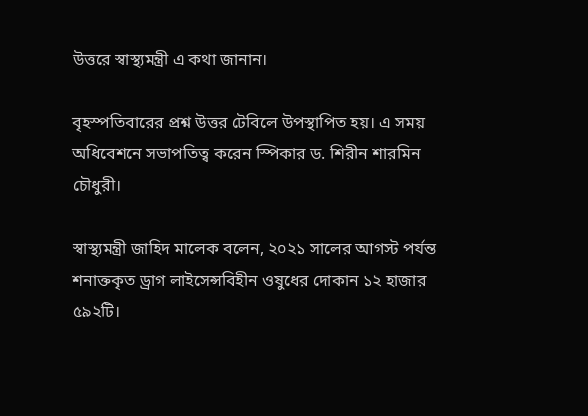উত্তরে স্বাস্থ্যমন্ত্রী এ কথা জানান।

বৃহস্পতিবারের প্রশ্ন উত্তর টেবিলে উপস্থাপিত হয়। এ সময় অধিবেশনে সভাপতিত্ব করেন স্পিকার ড. শিরীন শারমিন চৌধুরী।

স্বাস্থ্যমন্ত্রী জাহিদ মালেক বলেন, ২০২১ সালের আগস্ট পর্যন্ত শনাক্তকৃত ড্রাগ লাইসেন্সবিহীন ওষুধের দোকান ১২ হাজার ৫৯২টি।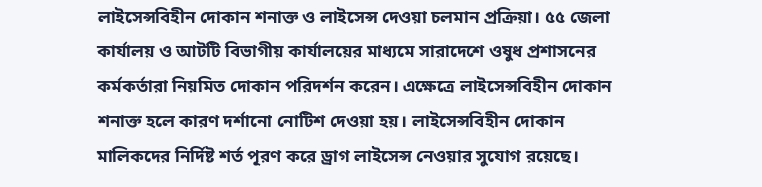লাইসেন্সবিহীন দোকান শনাক্ত ও লাইসেন্স দেওয়া চলমান প্রক্রিয়া। ৫৫ জেলা কার্যালয় ও আটটি বিভাগীয় কার্যালয়ের মাধ্যমে সারাদেশে ওষুধ প্রশাসনের কর্মকর্তারা নিয়মিত দোকান পরিদর্শন করেন। এক্ষেত্রে লাইসেন্সবিহীন দোকান শনাক্ত হলে কারণ দর্শানো নোটিশ দেওয়া হয়। লাইসেন্সবিহীন দোকান মালিকদের নির্দিষ্ট শর্ত পূরণ করে ড্রাগ লাইসেন্স নেওয়ার সুযোগ রয়েছে।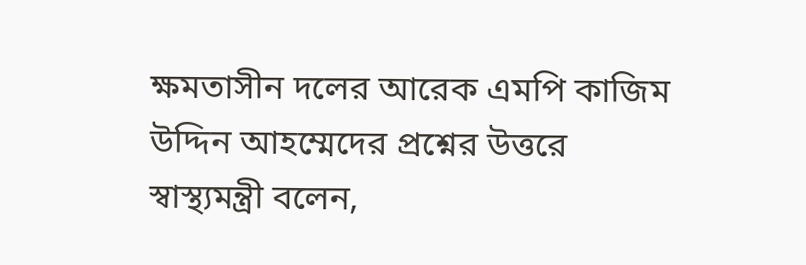ক্ষমতাসীন দলের আরেক এমপি কাজিম উদ্দিন আহম্মেদের প্রশ্নের উত্তরে স্বাস্থ্যমন্ত্রী বলেন,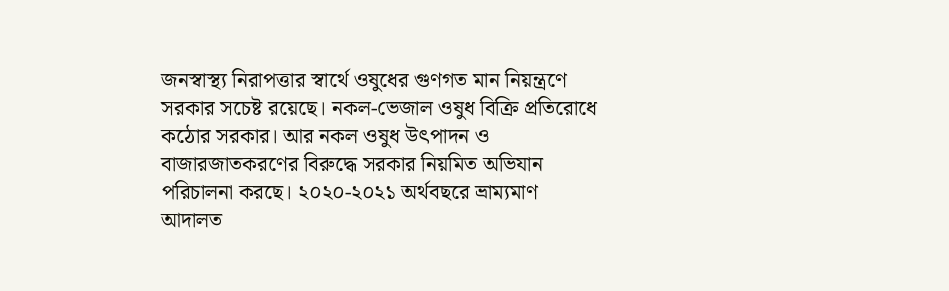জনস্বাস্থ্য নিরাপত্তার স্বার্থে ওষুধের গুণগত মান নিয়ন্ত্রণে সরকার সচেষ্ট রয়েছে। নকল-ভেজাল ওষুধ বিক্রি প্রতিরোধে কঠোর সরকার। আর নকল ওষুধ উৎপাদন ও বাজারজাতকরণের বিরুদ্ধে সরকার নিয়মিত অভিযান পরিচালনা করছে। ২০২০-২০২১ অর্থবছরে ভ্রাম্যমাণ আদালত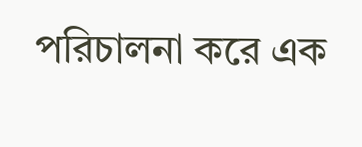পরিচালনা করে এক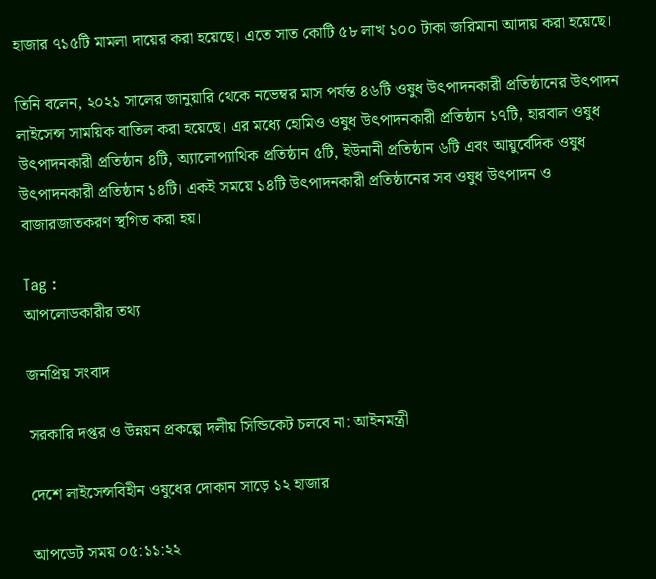হাজার ৭১৫টি মামলা দায়ের করা হয়েছে। এতে সাত কোটি ৫৮ লাখ ১০০ টাকা জরিমানা আদায় করা হয়েছে।

তিনি বলেন, ২০২১ সালের জানুয়ারি থেকে নভেম্বর মাস পর্যন্ত ৪৬টি ওষুধ উৎপাদনকারী প্রতিষ্ঠানের উৎপাদন লাইসেন্স সাময়িক বাতিল করা হয়েছে। এর মধ্যে হোমিও ওষুধ উৎপাদনকারী প্রতিষ্ঠান ১৭টি, হারবাল ওষুধ উৎপাদনকারী প্রতিষ্ঠান ৪টি, অ্যালোপ্যাথিক প্রতিষ্ঠান ৫টি, ইউনানী প্রতিষ্ঠান ৬টি এবং আয়ুর্বেদিক ওষুধ উৎপাদনকারী প্রতিষ্ঠান ১৪টি। একই সময়ে ১৪টি উৎপাদনকারী প্রতিষ্ঠানের সব ওষুধ উৎপাদন ও বাজারজাতকরণ স্থগিত করা হয়।

Tag :
আপলোডকারীর তথ্য

জনপ্রিয় সংবাদ

সরকারি দপ্তর ও উন্নয়ন প্রকল্পে দলীয় সিন্ডিকেট চলবে না: আইনমন্ত্রী

দেশে লাইসেন্সবিহীন ওষুধের দোকান সাড়ে ১২ হাজার

আপডেট সময় ০৫:১১:২২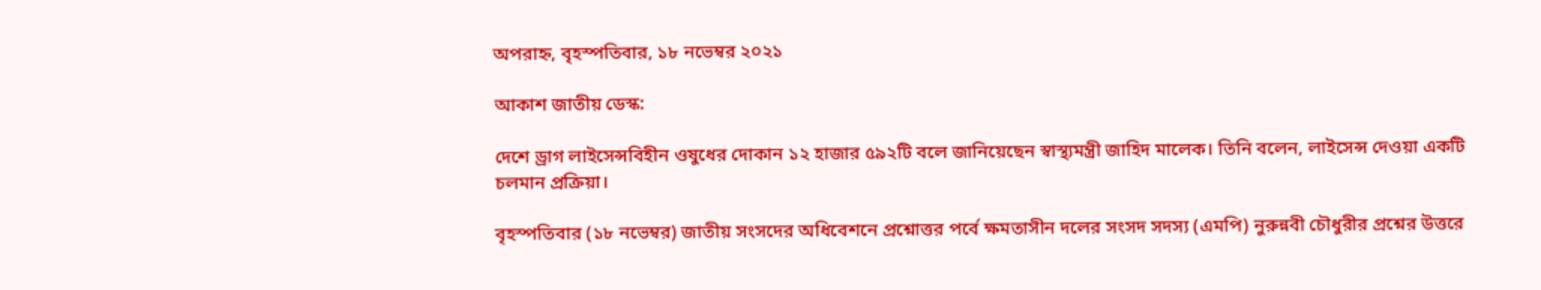অপরাহ্ন, বৃহস্পতিবার, ১৮ নভেম্বর ২০২১

আকাশ জাতীয় ডেস্ক:

দেশে ড্রাগ লাইসেন্সবিহীন ওষুধের দোকান ১২ হাজার ৫৯২টি বলে জানিয়েছেন স্বাস্থ্যমন্ত্রী জাহিদ মালেক। তিনি বলেন, লাইসেন্স দেওয়া একটি চলমান প্রক্রিয়া।

বৃহস্পতিবার (১৮ নভেম্বর) জাতীয় সংসদের অধিবেশনে প্রশ্নোত্তর পর্বে ক্ষমতাসীন দলের সংসদ সদস্য (এমপি) নুরুন্নবী চৌধুরীর প্রশ্নের উত্তরে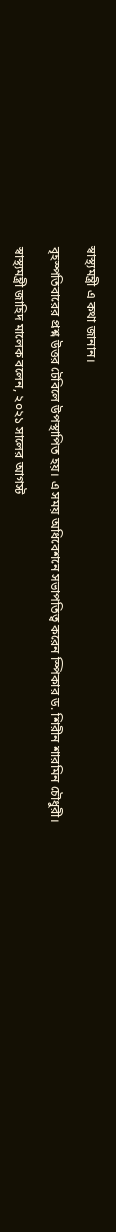স্বাস্থ্যমন্ত্রী এ কথা জানান।

বৃহস্পতিবারের প্রশ্ন উত্তর টেবিলে উপস্থাপিত হয়। এ সময় অধিবেশনে সভাপতিত্ব করেন স্পিকার ড. শিরীন শারমিন চৌধুরী।

স্বাস্থ্যমন্ত্রী জাহিদ মালেক বলেন, ২০২১ সালের আগস্ট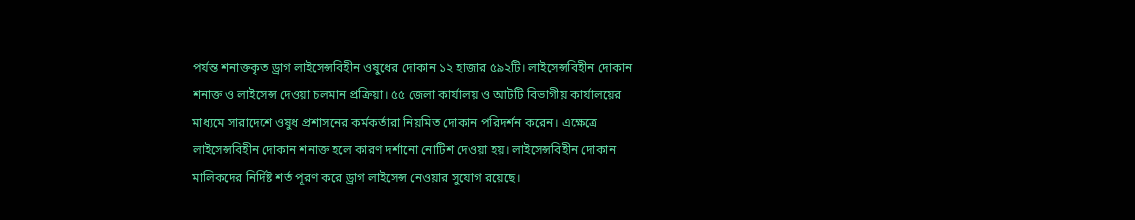পর্যন্ত শনাক্তকৃত ড্রাগ লাইসেন্সবিহীন ওষুধের দোকান ১২ হাজার ৫৯২টি। লাইসেন্সবিহীন দোকান শনাক্ত ও লাইসেন্স দেওয়া চলমান প্রক্রিয়া। ৫৫ জেলা কার্যালয় ও আটটি বিভাগীয় কার্যালয়ের মাধ্যমে সারাদেশে ওষুধ প্রশাসনের কর্মকর্তারা নিয়মিত দোকান পরিদর্শন করেন। এক্ষেত্রে লাইসেন্সবিহীন দোকান শনাক্ত হলে কারণ দর্শানো নোটিশ দেওয়া হয়। লাইসেন্সবিহীন দোকান মালিকদের নির্দিষ্ট শর্ত পূরণ করে ড্রাগ লাইসেন্স নেওয়ার সুযোগ রয়েছে।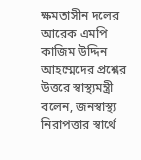ক্ষমতাসীন দলের আরেক এমপি কাজিম উদ্দিন আহম্মেদের প্রশ্নের উত্তরে স্বাস্থ্যমন্ত্রী বলেন, জনস্বাস্থ্য নিরাপত্তার স্বার্থে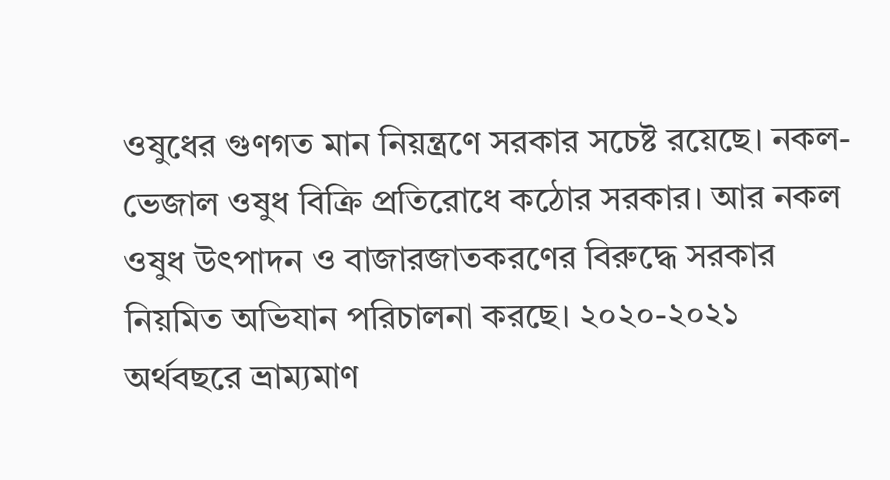ওষুধের গুণগত মান নিয়ন্ত্রণে সরকার সচেষ্ট রয়েছে। নকল-ভেজাল ওষুধ বিক্রি প্রতিরোধে কঠোর সরকার। আর নকল ওষুধ উৎপাদন ও বাজারজাতকরণের বিরুদ্ধে সরকার নিয়মিত অভিযান পরিচালনা করছে। ২০২০-২০২১ অর্থবছরে ভ্রাম্যমাণ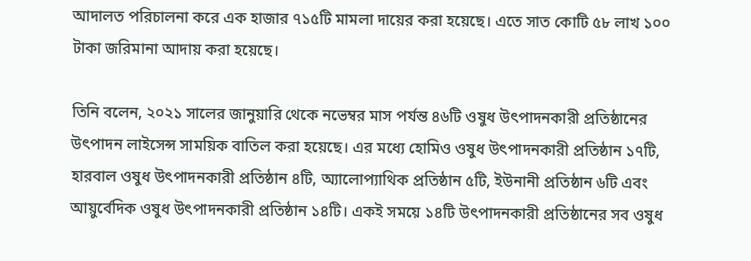আদালত পরিচালনা করে এক হাজার ৭১৫টি মামলা দায়ের করা হয়েছে। এতে সাত কোটি ৫৮ লাখ ১০০ টাকা জরিমানা আদায় করা হয়েছে।

তিনি বলেন, ২০২১ সালের জানুয়ারি থেকে নভেম্বর মাস পর্যন্ত ৪৬টি ওষুধ উৎপাদনকারী প্রতিষ্ঠানের উৎপাদন লাইসেন্স সাময়িক বাতিল করা হয়েছে। এর মধ্যে হোমিও ওষুধ উৎপাদনকারী প্রতিষ্ঠান ১৭টি, হারবাল ওষুধ উৎপাদনকারী প্রতিষ্ঠান ৪টি, অ্যালোপ্যাথিক প্রতিষ্ঠান ৫টি, ইউনানী প্রতিষ্ঠান ৬টি এবং আয়ুর্বেদিক ওষুধ উৎপাদনকারী প্রতিষ্ঠান ১৪টি। একই সময়ে ১৪টি উৎপাদনকারী প্রতিষ্ঠানের সব ওষুধ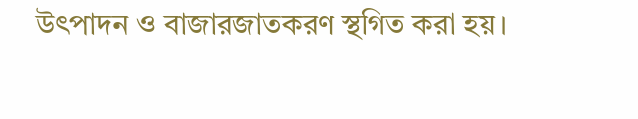উৎপাদন ও বাজারজাতকরণ স্থগিত করা হয়।